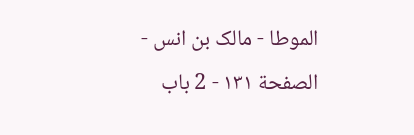الموطا - مالک بن انس - الصفحة ١٣١ - 2 باب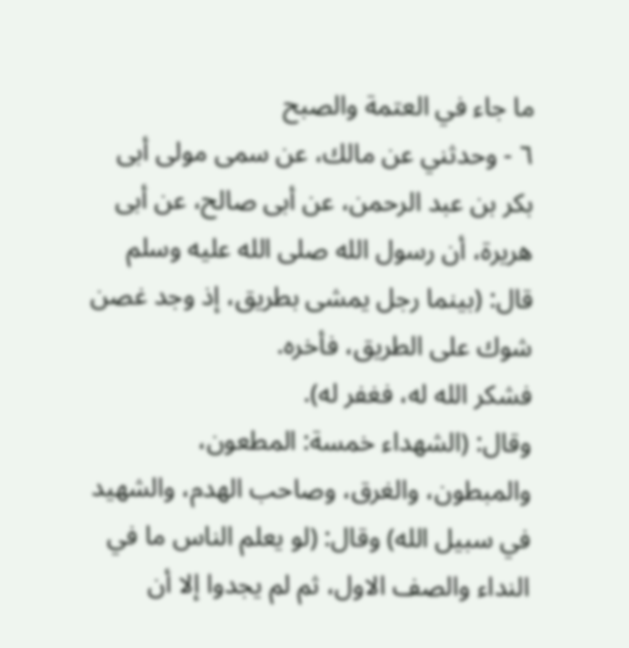ما جاء في العتمة والصبح
٦ - وحدثني عن مالك، عن سمى مولى أبى بكر بن عبد الرحمن، عن أبى صالح، عن أبى هريرة، أن رسول الله صلى الله عليه وسلم قال: (بينما رجل يمشى بطريق، إذ وجد غصن شوك على الطريق، فأخره.
فشكر الله له، فغفر له).
وقال: (الشهداء خمسة: المطعون، والمبطون، والغرق، وصاحب الهدم، والشهيد في سبيل الله) وقال: (لو يعلم الناس ما في النداء والصف الاول، ثم لم يجدوا إلا أن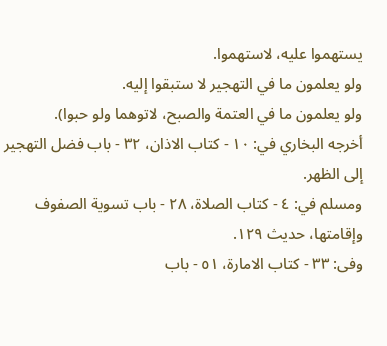يستهموا عليه، لاستهموا.
ولو يعلمون ما في التهجير لا ستبقوا إليه.
ولو يعلمون ما في العتمة والصبح، لاتوهما ولو حبوا).
أخرجه البخاري في: ١٠ - كتاب الاذان، ٣٢ - باب فضل التهجير إلى الظهر.
ومسلم في: ٤ - كتاب الصلاة، ٢٨ - باب تسوية الصفوف وإقامتها، حديث ١٢٩.
وفى: ٣٣ - كتاب الامارة، ٥١ - باب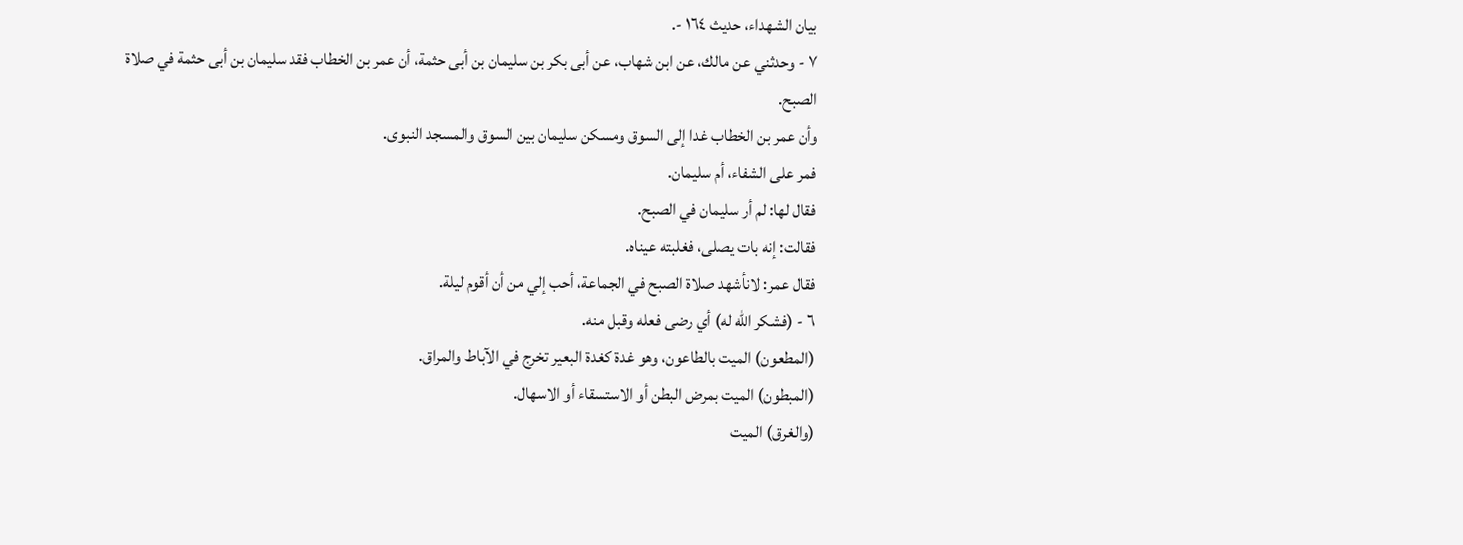بيان الشهداء، حديث ١٦٤ -.
٧ - وحدثني عن مالك، عن ابن شهاب، عن أبى بكر بن سليمان بن أبى حثمة، أن عمر بن الخطاب فقد سليمان بن أبى حثمة في صلاة الصبح.
وأن عمر بن الخطاب غدا إلى السوق ومسكن سليمان بين السوق والمسجد النبوى.
فمر على الشفاء، أم سليمان.
فقال لها: لم أر سليمان في الصبح.
فقالت: إنه بات يصلى، فغلبته عيناه.
فقال عمر: لانأشهد صلاة الصبح في الجماعة، أحب إلي من أن أقوم ليلة.
٦ - (فشكر الله له) أي رضى فعله وقبل منه.
(المطعون) الميت بالطاعون، وهو غدة كغدة البعير تخرج في الآباط والمراق.
(المبطون) الميت بمرض البطن أو الاستسقاء أو الاسهال.
(والغرق) الميت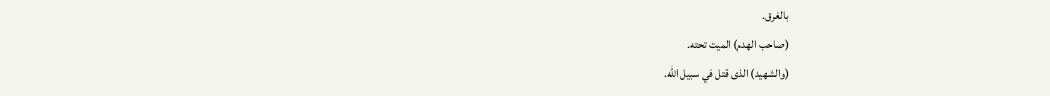بالغرق.
(صاحب الهدم) الميت تحته.
(والشهيد) الذى قتل في سبيل الله.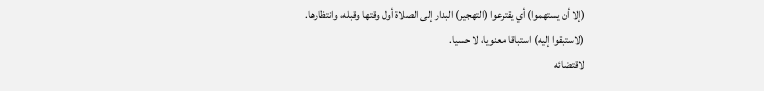(إلا أن يستهموا) أي يقترعوا (التهجير) البدار إلى الصلاة أول وقتها وقبله، وانتظارها.
(لاستبقوا إليه) استباقا معنويا، لا حسيا.
لاقتضائه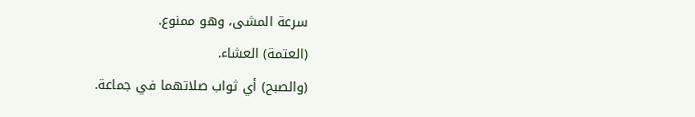سرعة المشى، وهو ممنوع.
(العتمة) العشاء.
(والصبح) أي ثواب صلاتهما في جماعة.